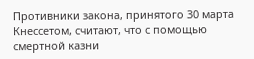Противники закона, принятого 30 марта Кнессетом, считают, что с помощью смертной казни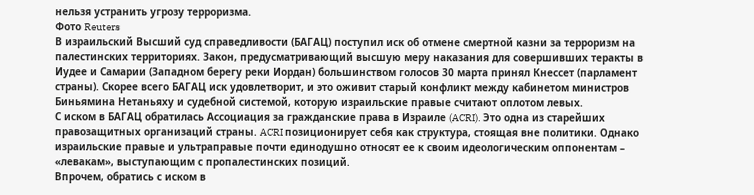нельзя устранить угрозу терроризма.
Фото Reuters
В израильский Высший суд справедливости (БАГАЦ) поступил иск об отмене смертной казни за терроризм на палестинских территориях. Закон, предусматривающий высшую меру наказания для совершивших теракты в Иудее и Самарии (Западном берегу реки Иордан) большинством голосов 30 марта принял Кнессет (парламент страны). Скорее всего БАГАЦ иск удовлетворит, и это оживит старый конфликт между кабинетом министров Биньямина Нетаньяху и судебной системой, которую израильские правые считают оплотом левых.
С иском в БАГАЦ обратилась Ассоциация за гражданские права в Израиле (ACRI). Это одна из старейших правозащитных организаций страны. ACRI позиционирует себя как структура, стоящая вне политики. Однако израильские правые и ультраправые почти единодушно относят ее к своим идеологическим оппонентам – «левакам», выступающим с пропалестинских позиций.
Впрочем, обратись с иском в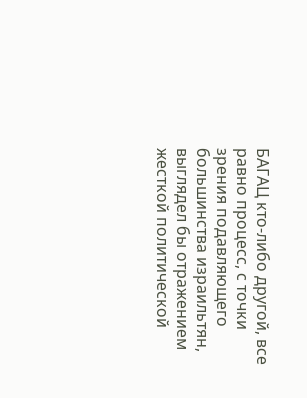БАГАЦ кто-либо другой, все равно процесс, с точки зрения подавляющего большинства израильтян, выглядел бы отражением жесткой политической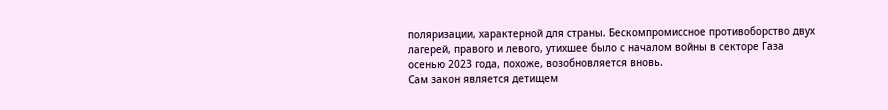поляризации, характерной для страны. Бескомпромиссное противоборство двух лагерей, правого и левого, утихшее было с началом войны в секторе Газа осенью 2023 года, похоже, возобновляется вновь.
Сам закон является детищем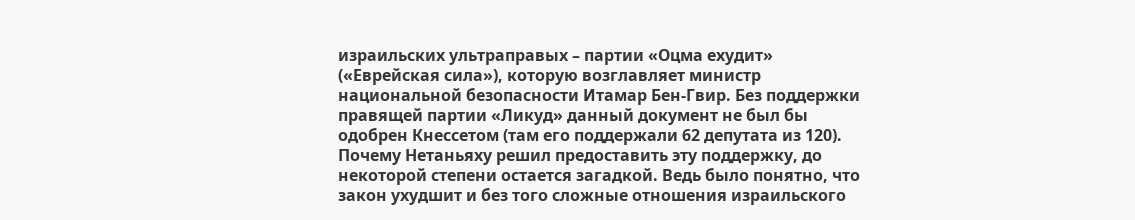израильских ультраправых – партии «Оцма ехудит» («Еврейская сила»), которую возглавляет министр национальной безопасности Итамар Бен-Гвир. Без поддержки правящей партии «Ликуд» данный документ не был бы одобрен Кнессетом (там его поддержали 62 депутата из 120). Почему Нетаньяху решил предоставить эту поддержку, до некоторой степени остается загадкой. Ведь было понятно, что закон ухудшит и без того сложные отношения израильского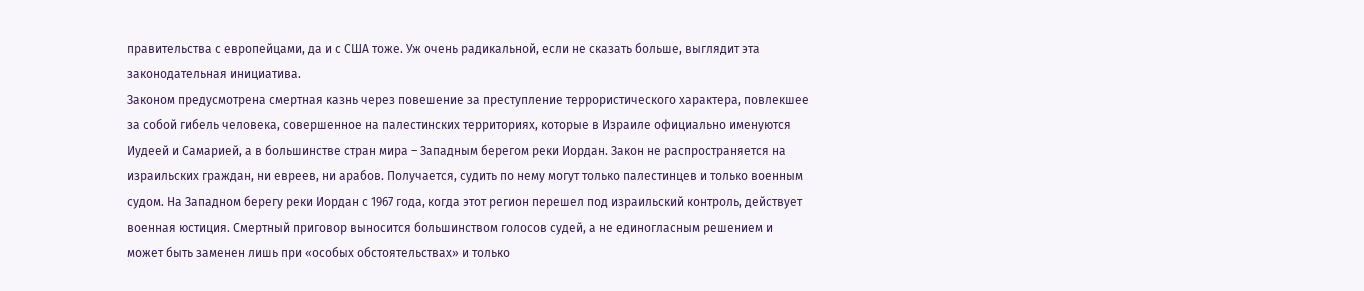правительства с европейцами, да и с США тоже. Уж очень радикальной, если не сказать больше, выглядит эта законодательная инициатива.
Законом предусмотрена смертная казнь через повешение за преступление террористического характера, повлекшее за собой гибель человека, совершенное на палестинских территориях, которые в Израиле официально именуются Иудеей и Самарией, а в большинстве стран мира – Западным берегом реки Иордан. Закон не распространяется на израильских граждан, ни евреев, ни арабов. Получается, судить по нему могут только палестинцев и только военным судом. На Западном берегу реки Иордан с 1967 года, когда этот регион перешел под израильский контроль, действует военная юстиция. Смертный приговор выносится большинством голосов судей, а не единогласным решением и может быть заменен лишь при «особых обстоятельствах» и только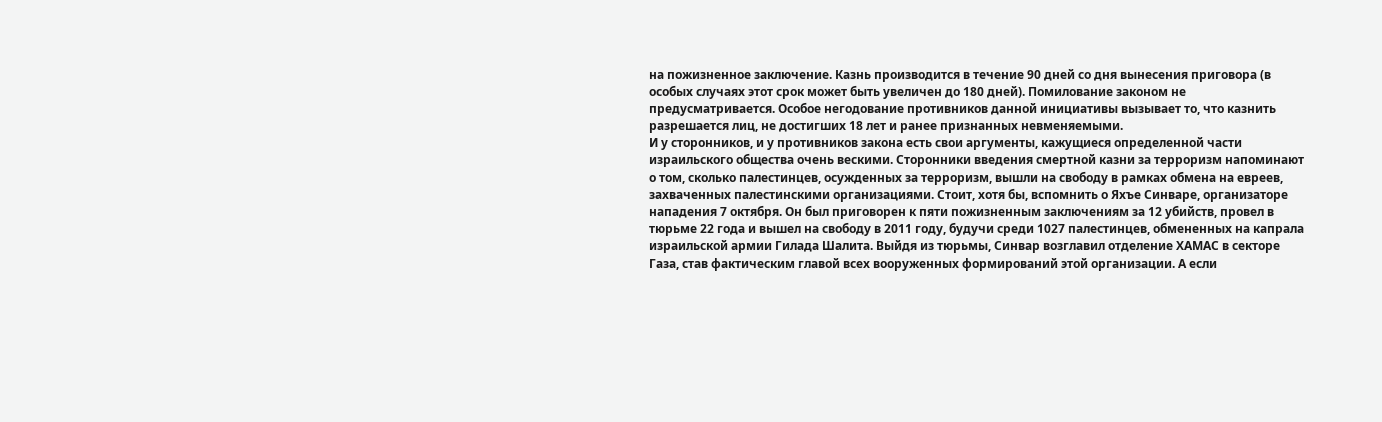на пожизненное заключение. Казнь производится в течение 90 дней со дня вынесения приговора (в особых случаях этот срок может быть увеличен до 180 дней). Помилование законом не предусматривается. Особое негодование противников данной инициативы вызывает то, что казнить разрешается лиц, не достигших 18 лет и ранее признанных невменяемыми.
И у сторонников, и у противников закона есть свои аргументы, кажущиеся определенной части израильского общества очень вескими. Сторонники введения смертной казни за терроризм напоминают о том, сколько палестинцев, осужденных за терроризм, вышли на свободу в рамках обмена на евреев, захваченных палестинскими организациями. Стоит, хотя бы, вспомнить о Яхъе Синваре, организаторе нападения 7 октября. Он был приговорен к пяти пожизненным заключениям за 12 убийств, провел в тюрьме 22 года и вышел на свободу в 2011 году, будучи среди 1027 палестинцев, обмененных на капрала израильской армии Гилада Шалита. Выйдя из тюрьмы, Синвар возглавил отделение ХАМАС в секторе Газа, став фактическим главой всех вооруженных формирований этой организации. А если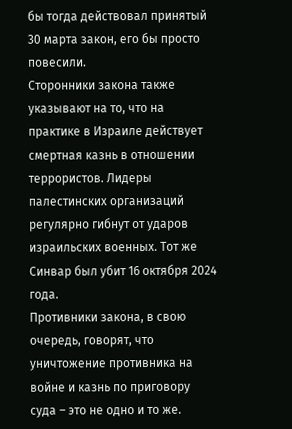бы тогда действовал принятый 30 марта закон, его бы просто повесили.
Сторонники закона также указывают на то, что на практике в Израиле действует смертная казнь в отношении террористов. Лидеры палестинских организаций регулярно гибнут от ударов израильских военных. Тот же Синвар был убит 16 октября 2024 года.
Противники закона, в свою очередь, говорят, что уничтожение противника на войне и казнь по приговору суда – это не одно и то же.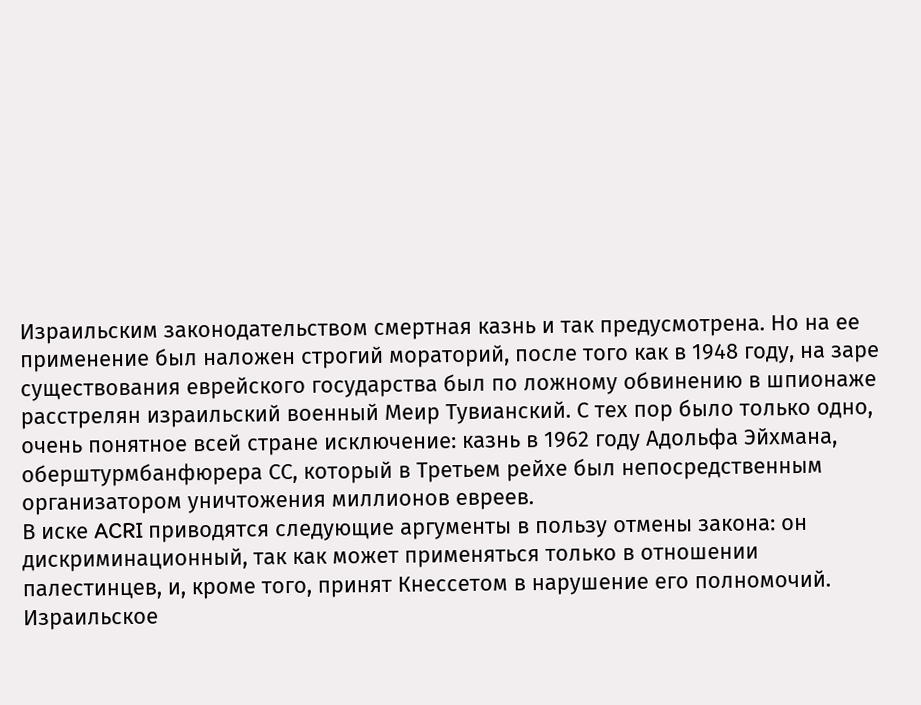Израильским законодательством смертная казнь и так предусмотрена. Но на ее применение был наложен строгий мораторий, после того как в 1948 году, на заре существования еврейского государства был по ложному обвинению в шпионаже расстрелян израильский военный Меир Тувианский. С тех пор было только одно, очень понятное всей стране исключение: казнь в 1962 году Адольфа Эйхмана, оберштурмбанфюрера СС, который в Третьем рейхе был непосредственным организатором уничтожения миллионов евреев.
В иске ACRI приводятся следующие аргументы в пользу отмены закона: он дискриминационный, так как может применяться только в отношении палестинцев, и, кроме того, принят Кнессетом в нарушение его полномочий. Израильское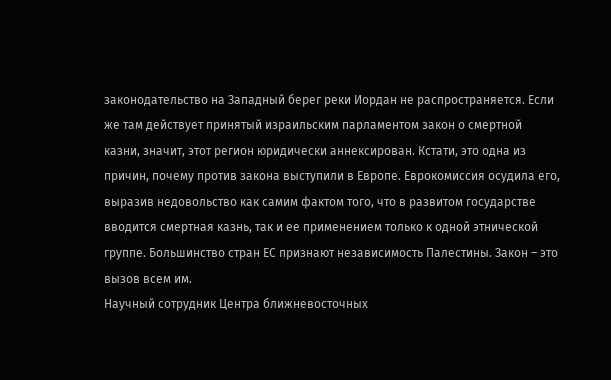законодательство на Западный берег реки Иордан не распространяется. Если же там действует принятый израильским парламентом закон о смертной казни, значит, этот регион юридически аннексирован. Кстати, это одна из причин, почему против закона выступили в Европе. Еврокомиссия осудила его, выразив недовольство как самим фактом того, что в развитом государстве вводится смертная казнь, так и ее применением только к одной этнической группе. Большинство стран ЕС признают независимость Палестины. Закон – это вызов всем им.
Научный сотрудник Центра ближневосточных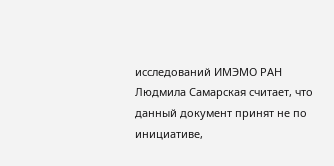исследований ИМЭМО РАН Людмила Самарская считает, что данный документ принят не по инициативе,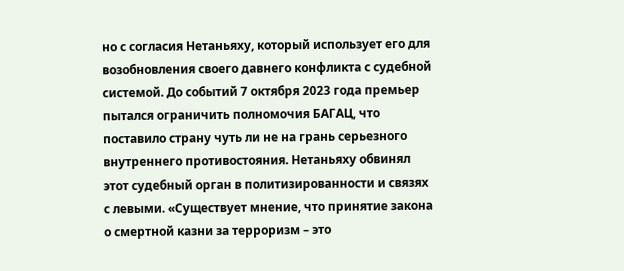но с согласия Нетаньяху, который использует его для возобновления своего давнего конфликта с судебной системой. До событий 7 октября 2023 года премьер пытался ограничить полномочия БАГАЦ, что поставило страну чуть ли не на грань серьезного внутреннего противостояния. Нетаньяху обвинял этот судебный орган в политизированности и связях с левыми. «Существует мнение, что принятие закона о смертной казни за терроризм – это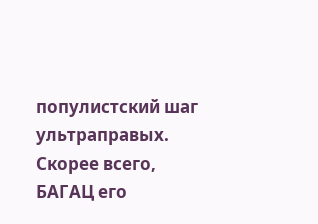популистский шаг ультраправых. Скорее всего, БАГАЦ его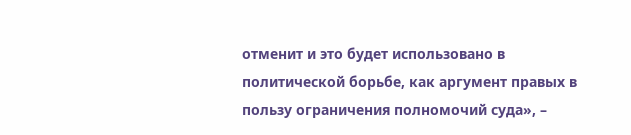отменит и это будет использовано в политической борьбе, как аргумент правых в пользу ограничения полномочий суда», –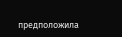предположила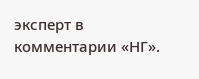эксперт в комментарии «НГ».